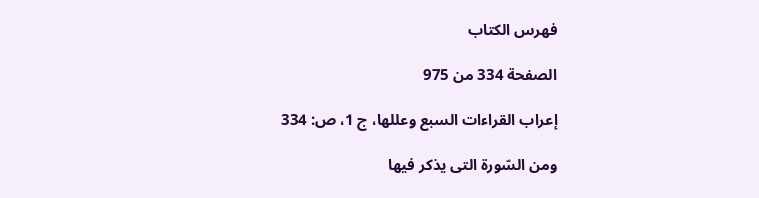فهرس الكتاب

الصفحة 334 من 975

إعراب القراءات السبع وعللها، ج 1، ص: 334

ومن السّورة التى يذكر فيها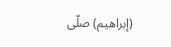(إبراهيم) صلّى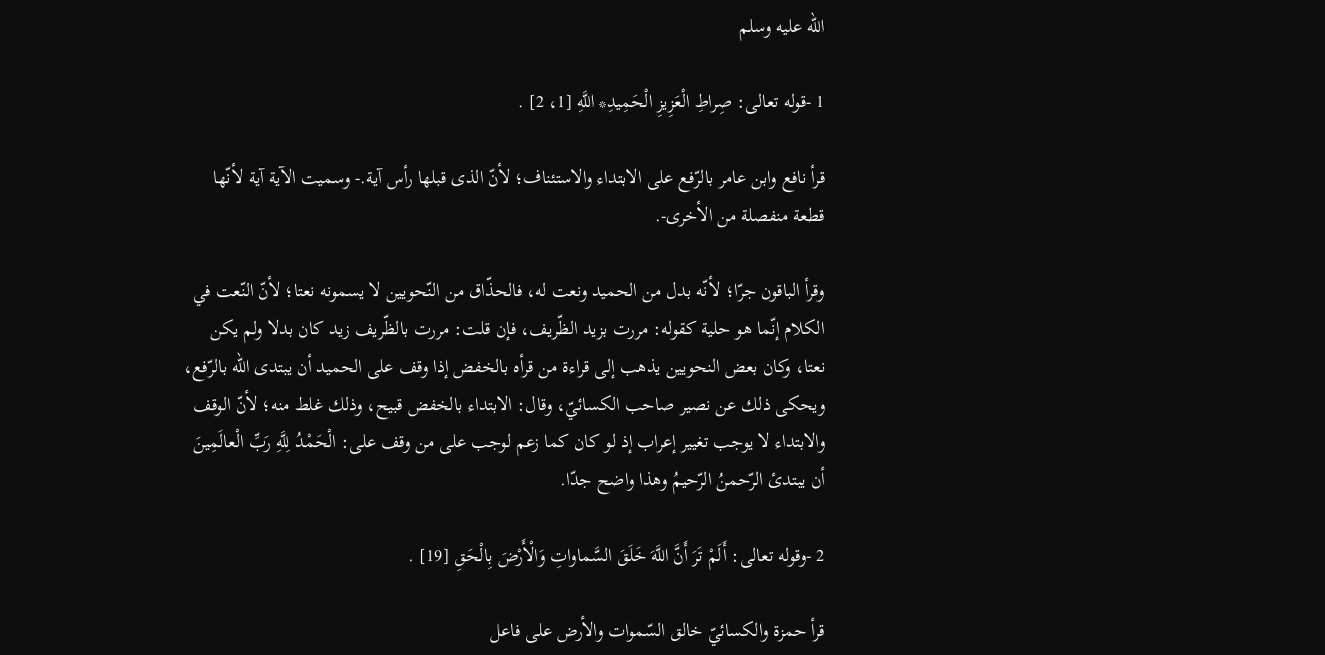اللّه عليه وسلم

1 -قوله تعالى: صِراطِ الْعَزِيزِ الْحَمِيدِ* اللَّهِ [1، 2] .

قرأ نافع وابن عامر بالرّفع على الابتداء والاستئناف؛ لأنّ الذى قبلها رأس آية.- وسميت الآية آية لأنّها قطعة منفصلة من الأخرى-.

وقرأ الباقون جرّا؛ لأنّه بدل من الحميد ونعت له، فالحذّاق من النّحويين لا يسمونه نعتا؛ لأنّ النّعت في الكلام إنّما هو حلية كقوله: مررت بزيد الظّريف، فإن قلت: مررت بالظّريف زيد كان بدلا ولم يكن نعتا، وكان بعض النحويين يذهب إلى قراءة من قرأه بالخفض إذا وقف على الحميد أن يبتدى اللّه بالرّفع، ويحكى ذلك عن نصير صاحب الكسائيّ، وقال: الابتداء بالخفض قبيح، وذلك غلط منه؛ لأنّ الوقف والابتداء لا يوجب تغيير إعراب إذ لو كان كما زعم لوجب على من وقف على: الْحَمْدُ لِلَّهِ رَبِّ الْعالَمِينَ أن يبتدئ الرّحمنُ الرّحيمُ وهذا واضح جدّا.

2 -وقوله تعالى: أَلَمْ تَرَ أَنَّ اللَّهَ خَلَقَ السَّماواتِ وَالْأَرْضَ بِالْحَقِ [19] .

قرأ حمزة والكسائيّ خالق السّموات والأرض على فاعل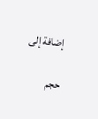إضافة إلى

حجم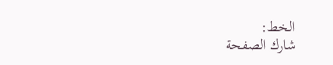الخط:
شارك الصفحة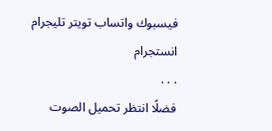فيسبوك واتساب تويتر تليجرام انستجرام
. . .
فضلًا انتظر تحميل الصوت